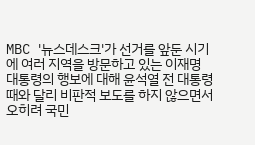MBC '뉴스데스크'가 선거를 앞둔 시기에 여러 지역을 방문하고 있는 이재명 대통령의 행보에 대해 윤석열 전 대통령 때와 달리 비판적 보도를 하지 않으면서 오히려 국민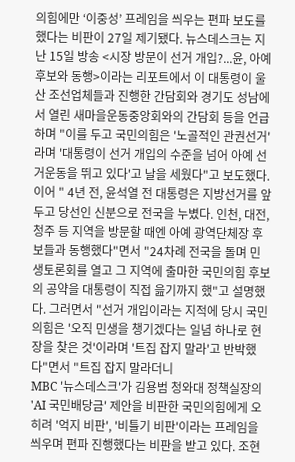의힘에만 ‘이중성’ 프레임을 씌우는 편파 보도를 했다는 비판이 27일 제기됐다. 뉴스데스크는 지난 15일 방송 <시장 방문이 선거 개입?...윤, 아예 후보와 동행>이라는 리포트에서 이 대통령이 울산 조선업체들과 진행한 간담회와 경기도 성남에서 열린 새마을운동중앙회와의 간담회 등을 언급하며 "이를 두고 국민의힘은 '노골적인 관권선거'라며 '대통령이 선거 개입의 수준을 넘어 아예 선거운동을 뛰고 있다'고 날을 세웠다"고 보도했다. 이어 " 4년 전, 윤석열 전 대통령은 지방선거를 앞두고 당선인 신분으로 전국을 누볐다. 인천, 대전, 청주 등 지역을 방문할 때엔 아예 광역단체장 후보들과 동행했다"면서 "24차례 전국을 돌며 민생토론회를 열고 그 지역에 출마한 국민의힘 후보의 공약을 대통령이 직접 읊기까지 했"고 설명했다. 그러면서 "선거 개입이라는 지적에 당시 국민의힘은 '오직 민생을 챙기겠다는 일념 하나로 현장을 찾은 것'이라며 '트집 잡지 말라'고 반박했다"면서 "트집 잡지 말라더니
MBC '뉴스데스크'가 김용범 청와대 정책실장의 'AI 국민배당금' 제안을 비판한 국민의힘에게 오히려 '억지 비판', '비틀기 비판'이라는 프레임을 씌우며 편파 진행했다는 비판을 받고 있다. 조현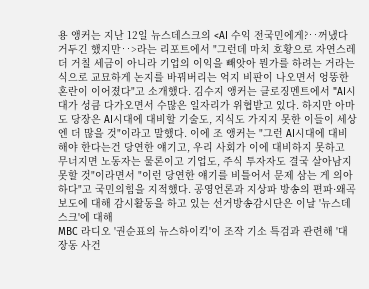용 앵커는 지난 12일 뉴스데스크의 <AI 수익 전국민에게?‥꺼냈다 거두긴 했지만‥>라는 리포트에서 "그런데 마치 호황으로 자연스레 더 거칠 세금이 아니라 기업의 이익을 빼앗아 뭔가를 하려는 거라는 식으로 교묘하게 논지를 바꿔버리는 억지 비판이 나오면서 엉뚱한 혼란이 이어졌다"고 소개했다. 김수지 앵커는 클로징멘트에서 "AI시대가 성큼 다가오면서 수많은 일자리가 위협받고 있다. 하지만 아마도 당장은 AI시대에 대비할 기술도, 지식도 가지지 못한 이들이 세상엔 더 많을 것"이라고 말했다. 이에 조 앵커는 "그런 AI시대에 대비해야 한다는건 당연한 얘기고, 우리 사회가 이에 대비하지 못하고 무너지면 노동자는 물론이고 기업도, 주식 투자자도 결국 살아남지 못할 것"이라면서 "이런 당연한 얘기를 비틀어서 문제 삼는 게 의아하다"고 국민의힘을 지적했다. 공영언론과 지상파 방송의 편파·왜곡 보도에 대해 감시활동을 하고 있는 선거방송감시단은 이날 '뉴스데스크'에 대해
MBC 라디오 '권순표의 뉴스하이킥'이 조작 기소 특검과 관련해 '대장동 사건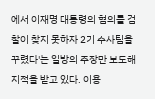에서 이재명 대통령의 혐의를 검찰이 찾지 못하자 2기 수사팀을 꾸렸다'는 일방의 주장만 보도해 지적을 받고 있다. 이용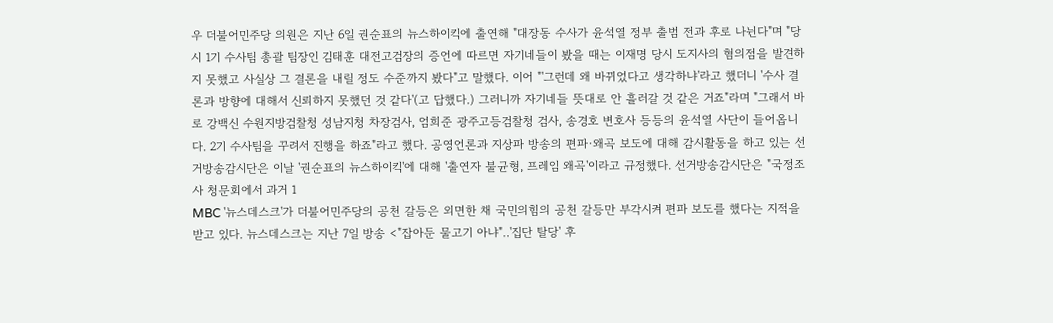우 더불어민주당 의원은 지난 6일 권순표의 뉴스하이킥에 출연해 "대장동 수사가 윤석열 정부 출범 전과 후로 나뉜다"며 "당시 1기 수사팀 총괄 팀장인 김태훈 대전고검장의 증언에 따르면 자기네들이 봤을 때는 이재명 당시 도지사의 혐의점을 발견하지 못했고 사실상 그 결론을 내릴 정도 수준까지 봤다"고 말했다. 이어 "'그런데 왜 바뀌었다고 생각하냐'라고 했더니 '수사 결론과 방향에 대해서 신뢰하지 못했던 것 같다'(고 답했다.) 그러니까 자기네들 뜻대로 안 흘러갈 것 같은 거죠"라며 "그래서 바로 강백신 수원지방검찰청 성남지청 차장검사, 엄희준 광주고등검찰청 검사, 송경호 변호사 등등의 윤석열 사단이 들어옵니다. 2기 수사팀을 꾸려서 진행을 하죠"라고 했다. 공영언론과 지상파 방송의 편파·왜곡 보도에 대해 감시활동을 하고 있는 선거방송감시단은 이날 '권순표의 뉴스하이킥'에 대해 '출연자 불균형, 프레임 왜곡'이라고 규정했다. 선거방송감시단은 "국정조사 청문회에서 과거 1
MBC '뉴스데스크'가 더불어민주당의 공천 갈등은 외면한 채 국민의힘의 공천 갈등만 부각시켜 편파 보도를 했다는 지적을 받고 있다. 뉴스데스크는 지난 7일 방송 <"잡아둔 물고기 아냐"‥'집단 탈당' 후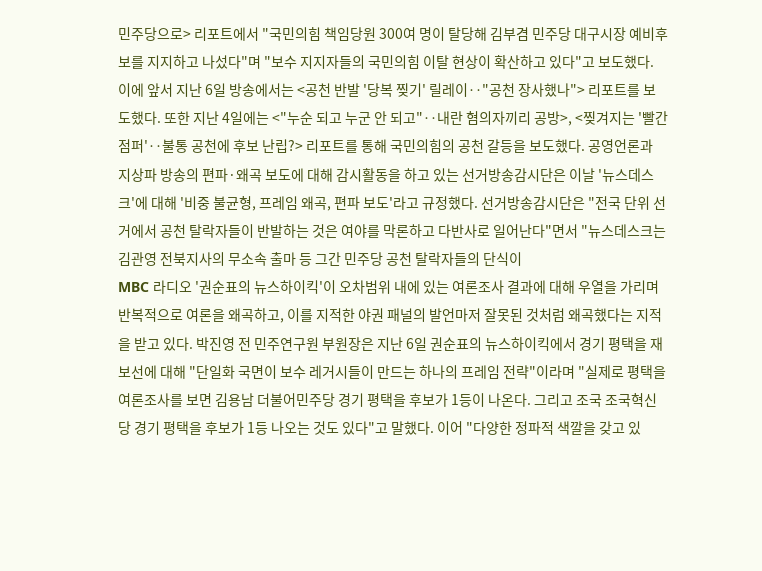민주당으로> 리포트에서 "국민의힘 책임당원 300여 명이 탈당해 김부겸 민주당 대구시장 예비후보를 지지하고 나섰다"며 "보수 지지자들의 국민의힘 이탈 현상이 확산하고 있다"고 보도했다. 이에 앞서 지난 6일 방송에서는 <공천 반발 '당복 찢기' 릴레이‥"공천 장사했나"> 리포트를 보도했다. 또한 지난 4일에는 <"누순 되고 누군 안 되고"‥내란 혐의자끼리 공방>, <찢겨지는 '빨간 점퍼'‥불통 공천에 후보 난립?> 리포트를 통해 국민의힘의 공천 갈등을 보도했다. 공영언론과 지상파 방송의 편파·왜곡 보도에 대해 감시활동을 하고 있는 선거방송감시단은 이날 '뉴스데스크'에 대해 '비중 불균형, 프레임 왜곡, 편파 보도'라고 규정했다. 선거방송감시단은 "전국 단위 선거에서 공천 탈락자들이 반발하는 것은 여야를 막론하고 다반사로 일어난다"면서 "뉴스데스크는 김관영 전북지사의 무소속 출마 등 그간 민주당 공천 탈락자들의 단식이
MBC 라디오 '권순표의 뉴스하이킥'이 오차범위 내에 있는 여론조사 결과에 대해 우열을 가리며 반복적으로 여론을 왜곡하고, 이를 지적한 야권 패널의 발언마저 잘못된 것처럼 왜곡했다는 지적을 받고 있다. 박진영 전 민주연구원 부원장은 지난 6일 권순표의 뉴스하이킥에서 경기 평택을 재보선에 대해 "단일화 국면이 보수 레거시들이 만드는 하나의 프레임 전략"이라며 "실제로 평택을 여론조사를 보면 김용남 더불어민주당 경기 평택을 후보가 1등이 나온다. 그리고 조국 조국혁신당 경기 평택을 후보가 1등 나오는 것도 있다"고 말했다. 이어 "다양한 정파적 색깔을 갖고 있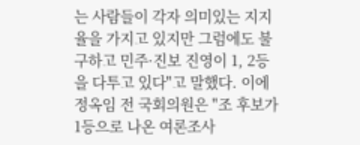는 사람들이 각자 의미있는 지지율을 가지고 있지만 그럼에도 불구하고 민주·진보 진영이 1, 2등을 다투고 있다"고 말했다. 이에 정옥임 전 국회의원은 "조 후보가 1등으로 나온 여론조사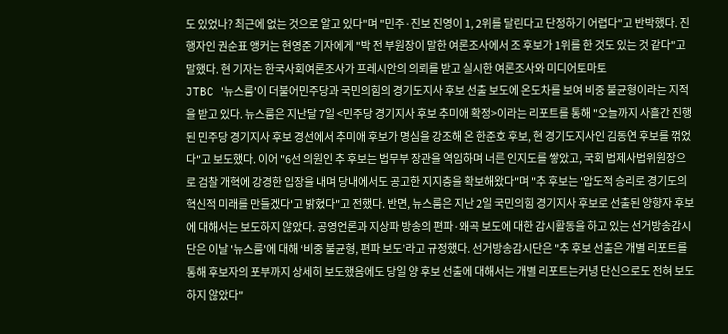도 있었나? 최근에 없는 것으로 알고 있다"며 "민주·진보 진영이 1, 2위를 달린다고 단정하기 어렵다"고 반박했다. 진행자인 권순표 앵커는 현영준 기자에게 "박 전 부원장이 말한 여론조사에서 조 후보가 1위를 한 것도 있는 것 같다"고 말했다. 현 기자는 한국사회여론조사가 프레시안의 의뢰를 받고 실시한 여론조사와 미디어토마토
JTBC '뉴스룸'이 더불어민주당과 국민의힘의 경기도지사 후보 선출 보도에 온도차를 보여 비중 불균형이라는 지적을 받고 있다. 뉴스룸은 지난달 7일 <민주당 경기지사 후보 추미애 확정>이라는 리포트를 통해 "오늘까지 사흘간 진행된 민주당 경기지사 후보 경선에서 추미애 후보가 명심을 강조해 온 한준호 후보, 현 경기도지사인 김동연 후보를 꺾었다"고 보도했다. 이어 "6선 의원인 추 후보는 법무부 장관을 역임하며 너른 인지도를 쌓았고, 국회 법제사법위원장으로 검찰 개혁에 강경한 입장을 내며 당내에서도 공고한 지지층을 확보해왔다"며 "추 후보는 '압도적 승리로 경기도의 혁신적 미래를 만들겠다'고 밝혔다"고 전했다. 반면, 뉴스룸은 지난 2일 국민의힘 경기지사 후보로 선출된 양향자 후보에 대해서는 보도하지 않았다. 공영언론과 지상파 방송의 편파·왜곡 보도에 대한 감시활동을 하고 있는 선거방송감시단은 이날 '뉴스룸'에 대해 ‘비중 불균형, 편파 보도’라고 규정했다. 선거방송감시단은 "추 후보 선출은 개별 리포트를 통해 후보자의 포부까지 상세히 보도했음에도 당일 양 후보 선출에 대해서는 개별 리포트는커녕 단신으로도 전혀 보도하지 않았다"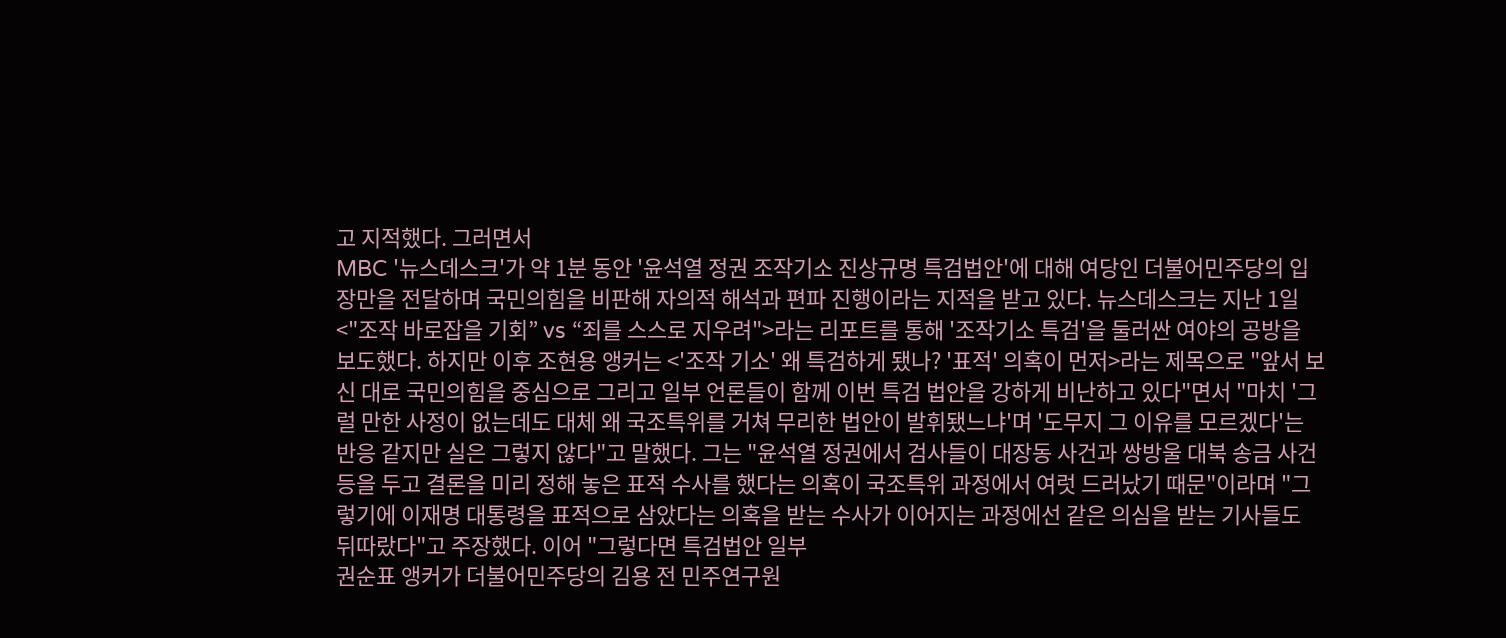고 지적했다. 그러면서
MBC '뉴스데스크'가 약 1분 동안 '윤석열 정권 조작기소 진상규명 특검법안'에 대해 여당인 더불어민주당의 입장만을 전달하며 국민의힘을 비판해 자의적 해석과 편파 진행이라는 지적을 받고 있다. 뉴스데스크는 지난 1일 <"조작 바로잡을 기회” vs “죄를 스스로 지우려">라는 리포트를 통해 '조작기소 특검'을 둘러싼 여야의 공방을 보도했다. 하지만 이후 조현용 앵커는 <'조작 기소' 왜 특검하게 됐나? '표적' 의혹이 먼저>라는 제목으로 "앞서 보신 대로 국민의힘을 중심으로 그리고 일부 언론들이 함께 이번 특검 법안을 강하게 비난하고 있다"면서 "마치 '그럴 만한 사정이 없는데도 대체 왜 국조특위를 거쳐 무리한 법안이 발휘됐느냐'며 '도무지 그 이유를 모르겠다'는 반응 같지만 실은 그렇지 않다"고 말했다. 그는 "윤석열 정권에서 검사들이 대장동 사건과 쌍방울 대북 송금 사건 등을 두고 결론을 미리 정해 놓은 표적 수사를 했다는 의혹이 국조특위 과정에서 여럿 드러났기 때문"이라며 "그렇기에 이재명 대통령을 표적으로 삼았다는 의혹을 받는 수사가 이어지는 과정에선 같은 의심을 받는 기사들도 뒤따랐다"고 주장했다. 이어 "그렇다면 특검법안 일부
권순표 앵커가 더불어민주당의 김용 전 민주연구원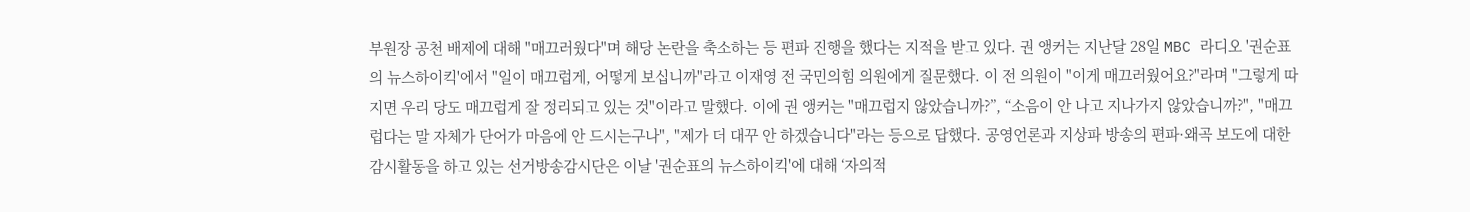부원장 공천 배제에 대해 "매끄러웠다"며 해당 논란을 축소하는 등 편파 진행을 했다는 지적을 받고 있다. 권 앵커는 지난달 28일 MBC 라디오 '권순표의 뉴스하이킥'에서 "일이 매끄럽게, 어떻게 보십니까"라고 이재영 전 국민의힘 의원에게 질문했다. 이 전 의원이 "이게 매끄러웠어요?"라며 "그렇게 따지면 우리 당도 매끄럽게 잘 정리되고 있는 것"이라고 말했다. 이에 권 앵커는 "매끄럽지 않았습니까?”, “소음이 안 나고 지나가지 않았습니까?", "매끄럽다는 말 자체가 단어가 마음에 안 드시는구나", "제가 더 대꾸 안 하겠습니다"라는 등으로 답했다. 공영언론과 지상파 방송의 편파·왜곡 보도에 대한 감시활동을 하고 있는 선거방송감시단은 이날 '권순표의 뉴스하이킥'에 대해 ‘자의적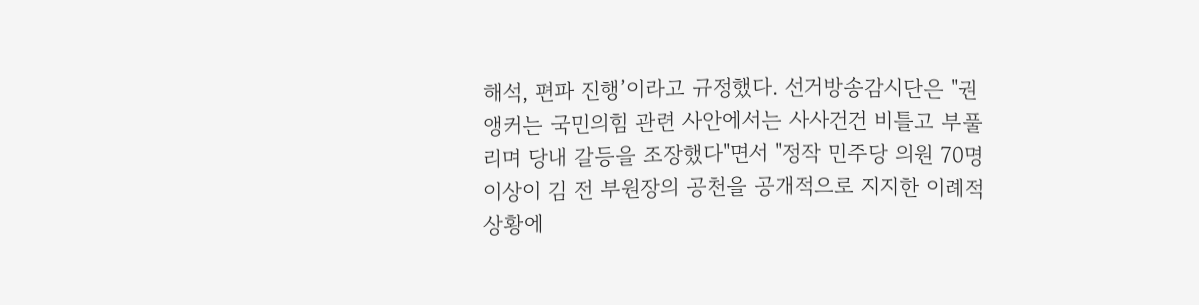해석, 편파 진행’이라고 규정했다. 선거방송감시단은 "권 앵커는 국민의힘 관련 사안에서는 사사건건 비틀고 부풀리며 당내 갈등을 조장했다"면서 "정작 민주당 의원 70명 이상이 김 전 부원장의 공천을 공개적으로 지지한 이례적 상황에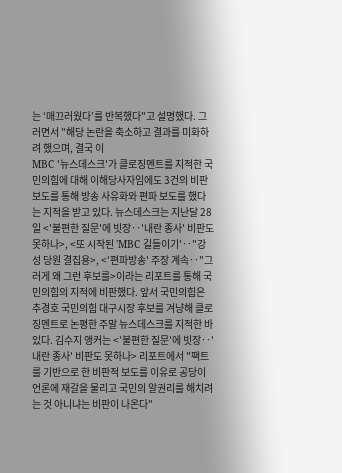는 ‘매끄러웠다’를 반복했다"고 설명했다. 그러면서 "해당 논란을 축소하고 결과를 미화하려 했으며, 결국 이
MBC '뉴스데스크'가 클로징멘트를 지적한 국민의힘에 대해 이해당사자임에도 3건의 비판 보도를 통해 방송 사유화와 편파 보도를 했다는 지적을 받고 있다. 뉴스데스크는 지난달 28일 <'불편한 질문'에 빗장‥'내란 종사' 비판도 못하나>, <또 시작된 'MBC 길들이기'‥"강성 당원 결집용>, <'편파방송' 주장 계속‥"그러게 왜 그런 후보를>이라는 리포트를 통해 국민의힘의 지적에 비판했다. 앞서 국민의힘은 추경호 국민의힘 대구시장 후보를 겨냥해 클로징멘트로 논평한 주말 뉴스데스크를 지적한 바 있다. 김수지 앵커는 <'불편한 질문'에 빗장‥'내란 종사' 비판도 못하나> 리포트에서 "팩트를 기반으로 한 비판적 보도를 이유로 공당이 언론에 재갈을 물리고 국민의 알권리를 해치려는 것 아니냐는 비판이 나온다"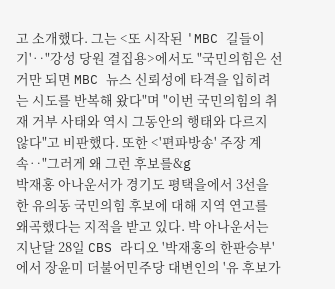고 소개했다. 그는 <또 시작된 'MBC 길들이기'‥"강성 당원 결집용>에서도 "국민의힘은 선거만 되면 MBC 뉴스 신뢰성에 타격을 입히려는 시도를 반복해 왔다"며 "이번 국민의힘의 취재 거부 사태와 역시 그동안의 행태와 다르지 않다"고 비판했다. 또한 <'편파방송' 주장 계속‥"그러게 왜 그런 후보를&g
박재홍 아나운서가 경기도 평택을에서 3선을 한 유의동 국민의힘 후보에 대해 지역 연고를 왜곡했다는 지적을 받고 있다. 박 아나운서는 지난달 28일 CBS 라디오 '박재홍의 한판승부'에서 장윤미 더불어민주당 대변인의 '유 후보가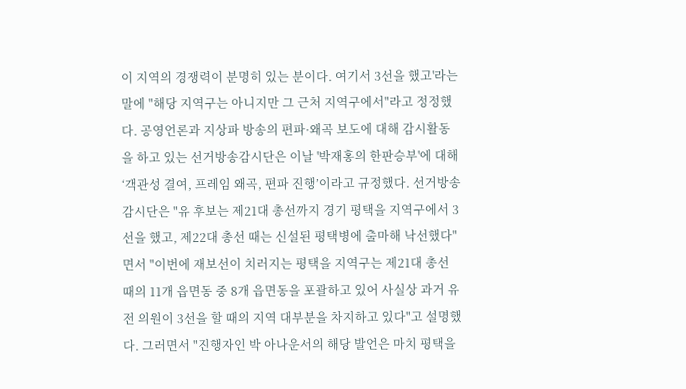이 지역의 경쟁력이 분명히 있는 분이다. 여기서 3선을 했고'라는 말에 "해당 지역구는 아니지만 그 근처 지역구에서"라고 정정했다. 공영언론과 지상파 방송의 편파·왜곡 보도에 대해 감시활동을 하고 있는 선거방송감시단은 이날 '박재홍의 한판승부'에 대해 ‘객관성 결여, 프레임 왜곡, 편파 진행’이라고 규정했다. 선거방송감시단은 "유 후보는 제21대 총선까지 경기 평택을 지역구에서 3선을 했고, 제22대 총선 때는 신설된 평택병에 출마해 낙선했다"면서 "이번에 재보선이 치러지는 평택을 지역구는 제21대 총선 때의 11개 읍면동 중 8개 읍면동을 포괄하고 있어 사실상 과거 유 전 의원이 3선을 할 때의 지역 대부분을 차지하고 있다"고 설명했다. 그러면서 "진행자인 박 아나운서의 해당 발언은 마치 평택을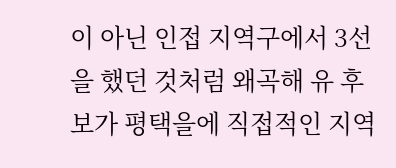이 아닌 인접 지역구에서 3선을 했던 것처럼 왜곡해 유 후보가 평택을에 직접적인 지역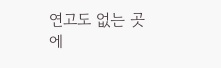연고도 없는 곳에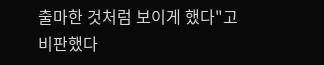출마한 것처럼 보이게 했다"고 비판했다